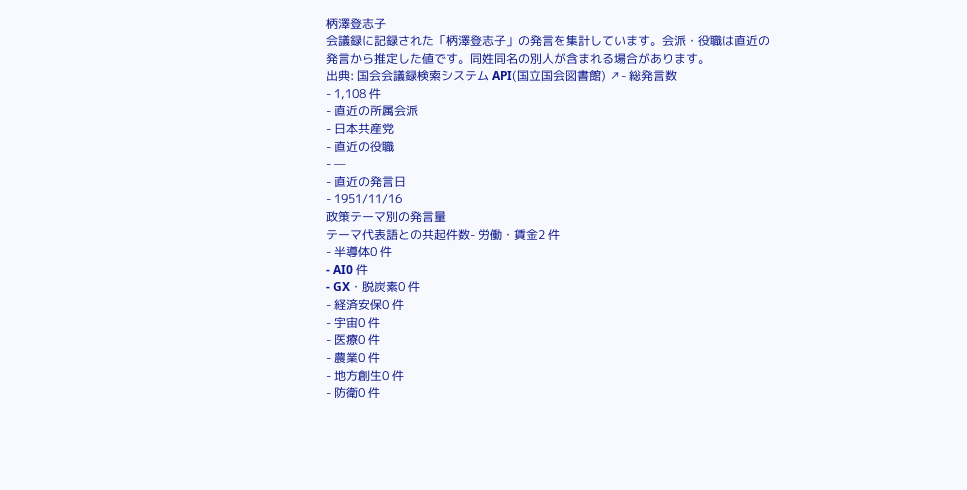柄澤登志子
会議録に記録された「柄澤登志子」の発言を集計しています。会派・役職は直近の発言から推定した値です。同姓同名の別人が含まれる場合があります。
出典: 国会会議録検索システム API(国立国会図書館) ↗- 総発言数
- 1,108 件
- 直近の所属会派
- 日本共産党
- 直近の役職
- —
- 直近の発言日
- 1951/11/16
政策テーマ別の発言量
テーマ代表語との共起件数- 労働・賃金2 件
- 半導体0 件
- AI0 件
- GX・脱炭素0 件
- 経済安保0 件
- 宇宙0 件
- 医療0 件
- 農業0 件
- 地方創生0 件
- 防衛0 件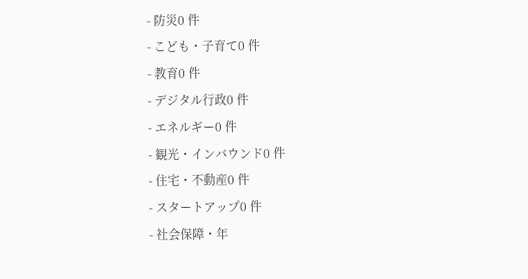- 防災0 件
- こども・子育て0 件
- 教育0 件
- デジタル行政0 件
- エネルギー0 件
- 観光・インバウンド0 件
- 住宅・不動産0 件
- スタートアップ0 件
- 社会保障・年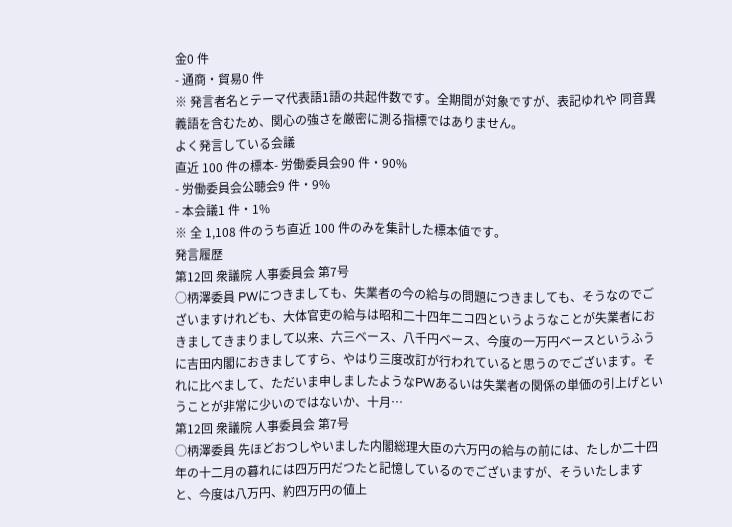金0 件
- 通商・貿易0 件
※ 発言者名とテーマ代表語1語の共起件数です。全期間が対象ですが、表記ゆれや 同音異義語を含むため、関心の強さを厳密に測る指標ではありません。
よく発言している会議
直近 100 件の標本- 労働委員会90 件・90%
- 労働委員会公聴会9 件・9%
- 本会議1 件・1%
※ 全 1,108 件のうち直近 100 件のみを集計した標本値です。
発言履歴
第12回 衆議院 人事委員会 第7号
○柄澤委員 PWにつきましても、失業者の今の給与の問題につきましても、そうなのでございますけれども、大体官吏の給与は昭和二十四年二コ四というようなことが失業者におきましてきまりまして以来、六三ベース、八千円ベース、今度の一万円ベースというふうに吉田内閣におきましてすら、やはり三度改訂が行われていると思うのでございます。それに比べまして、ただいま申しましたようなPWあるいは失業者の関係の単価の引上げということが非常に少いのではないか、十月…
第12回 衆議院 人事委員会 第7号
○柄澤委員 先ほどおつしやいました内閣総理大臣の六万円の給与の前には、たしか二十四年の十二月の暮れには四万円だつたと記憶しているのでございますが、そういたしますと、今度は八万円、約四万円の値上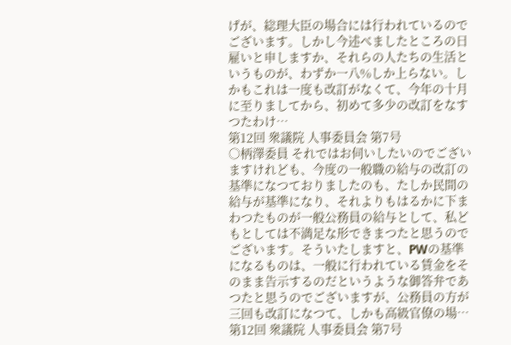げが、総理大臣の場合には行われているのでございます。しかし今述べましたところの日雇いと申しますか、それらの人たちの生活というものが、わずか一八%しか上らない。しかもこれは一度も改訂がなくて、今年の十月に至りましてから、初めて多少の改訂をなすつたわけ…
第12回 衆議院 人事委員会 第7号
○柄澤委員 それではお伺いしたいのでございますけれども、今度の一般職の給与の改訂の基準になつておりましたのも、たしか民間の給与が基準になり、それよりもはるかに下まわつたものが一般公務員の給与として、私どもとしては不満足な形できまつたと思うのでございます。そういたしますと、PWの基準になるものは、一般に行われている賃金をそのまま告示するのだというような御答弁であつたと思うのでございますが、公務員の方が三回も改訂になつて、しかも高級官僚の場…
第12回 衆議院 人事委員会 第7号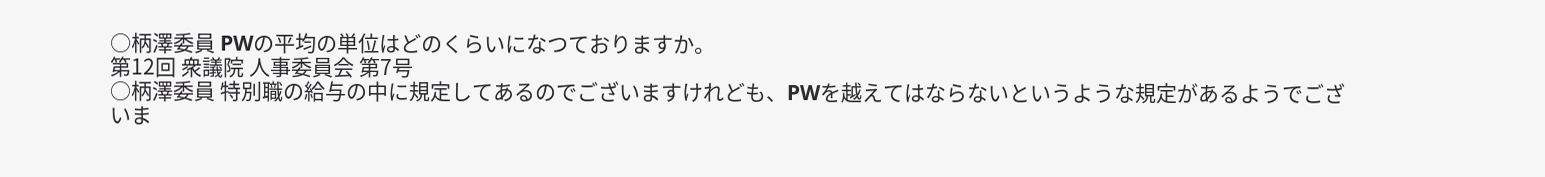○柄澤委員 PWの平均の単位はどのくらいになつておりますか。
第12回 衆議院 人事委員会 第7号
○柄澤委員 特別職の給与の中に規定してあるのでございますけれども、PWを越えてはならないというような規定があるようでございま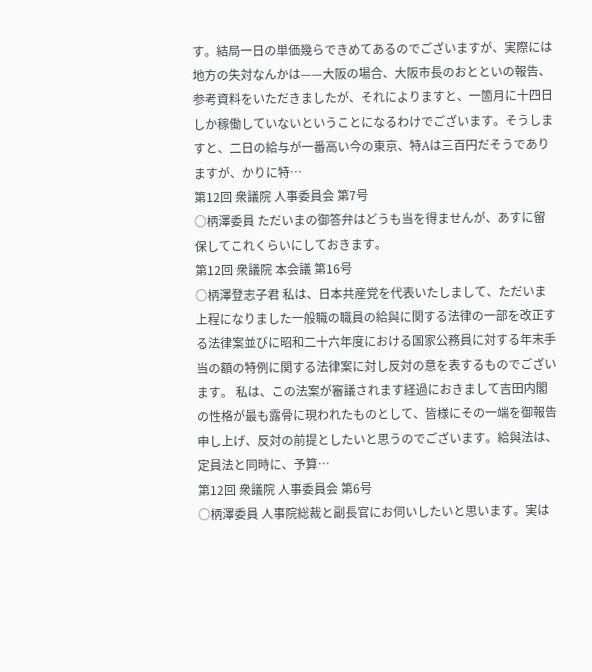す。結局一日の単価幾らできめてあるのでございますが、実際には地方の失対なんかは——大阪の場合、大阪市長のおとといの報告、参考資料をいただきましたが、それによりますと、一箇月に十四日しか稼働していないということになるわけでございます。そうしますと、二日の給与が一番高い今の東京、特Aは三百円だそうでありますが、かりに特…
第12回 衆議院 人事委員会 第7号
○柄澤委員 ただいまの御答弁はどうも当を得ませんが、あすに留保してこれくらいにしておきます。
第12回 衆議院 本会議 第16号
○柄澤登志子君 私は、日本共産党を代表いたしまして、ただいま上程になりました一般職の職員の給與に関する法律の一部を改正する法律案並びに昭和二十六年度における国家公務員に対する年末手当の額の特例に関する法律案に対し反対の意を表するものでございます。 私は、この法案が審議されます経過におきまして吉田内閣の性格が最も露骨に現われたものとして、皆様にその一端を御報告申し上げ、反対の前提としたいと思うのでございます。給與法は、定員法と同時に、予算…
第12回 衆議院 人事委員会 第6号
○柄澤委員 人事院総裁と副長官にお伺いしたいと思います。実は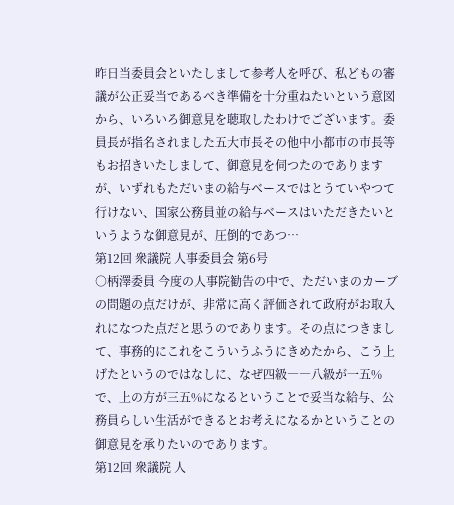昨日当委員会といたしまして参考人を呼び、私どもの審議が公正妥当であるべき準備を十分重ねたいという意図から、いろいろ御意見を聴取したわけでございます。委員長が指名されました五大市長その他中小都市の市長等もお招きいたしまして、御意見を伺つたのでありますが、いずれもただいまの給与ベースではとうていやつて行けない、国家公務員並の給与ベースはいただきたいというような御意見が、圧倒的であつ…
第12回 衆議院 人事委員会 第6号
○柄澤委員 今度の人事院勧告の中で、ただいまのカーブの問題の点だけが、非常に高く評価されて政府がお取入れになつた点だと思うのであります。その点につきまして、事務的にこれをこういうふうにきめたから、こう上げたというのではなしに、なぜ四級――八級が一五%で、上の方が三五%になるということで妥当な給与、公務員らしい生活ができるとお考えになるかということの御意見を承りたいのであります。
第12回 衆議院 人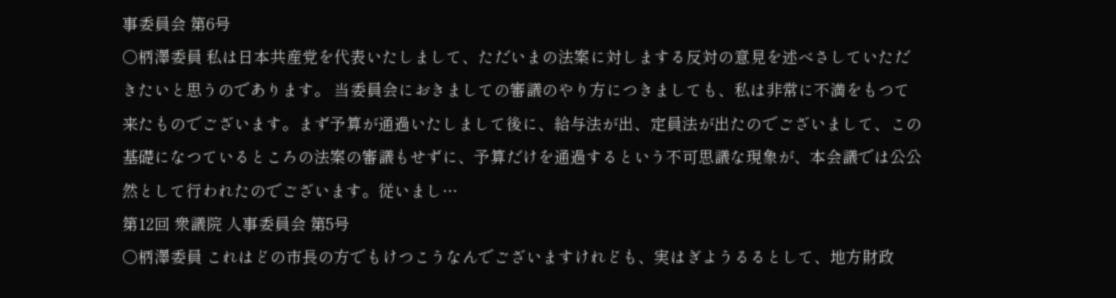事委員会 第6号
○柄澤委員 私は日本共産党を代表いたしまして、ただいまの法案に対しまする反対の意見を述べさしていただきたいと思うのであります。 当委員会におきましての審議のやり方につきましても、私は非常に不満をもつて来たものでございます。まず予算が通過いたしまして後に、給与法が出、定員法が出たのでございまして、この基礎になつているところの法案の審議もせずに、予算だけを通過するという不可思議な現象が、本会議では公公然として行われたのでございます。従いまし…
第12回 衆議院 人事委員会 第5号
○柄澤委員 これはどの市長の方でもけつこうなんでございますけれども、実はぎようるるとして、地方財政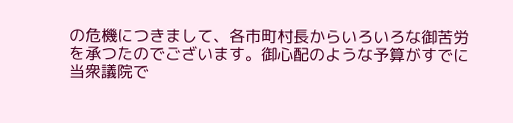の危機につきまして、各市町村長からいろいろな御苦労を承つたのでございます。御心配のような予算がすでに当衆議院で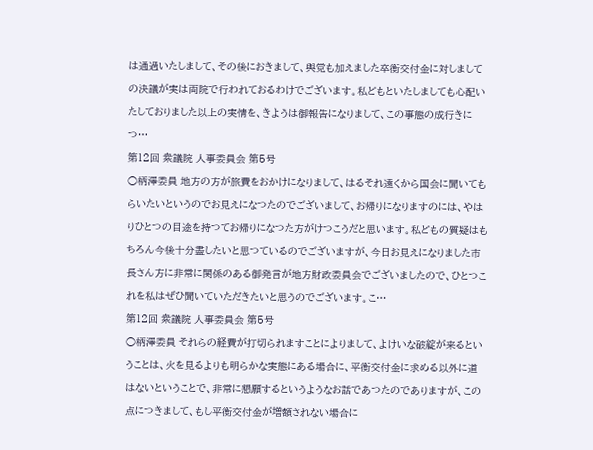は通過いたしまして、その後におきまして、與党も加えました卒衡交付金に対しましての決議が実は両院で行われておるわけでございます。私どもといたしましても心配いたしておりました以上の実情を、きようは御報告になりまして、この事態の成行きにつ…
第12回 衆議院 人事委員会 第5号
○柄澤委員 地方の方が旅費をおかけになりまして、はるそれ遠くから国会に聞いてもらいたいというのでお見えになつたのでございまして、お帰りになりますのには、やはりひとつの目途を持つてお帰りになつた方がけつこうだと思います。私どもの質疑はもちろん今後十分盡したいと思つているのでございますが、今日お見えになりました市長さん方に非常に関係のある御発言が地方財政委員会でございましたので、ひとつこれを私はぜひ聞いていただきたいと思うのでございます。こ…
第12回 衆議院 人事委員会 第5号
○柄澤委員 それらの経費が打切られますことによりまして、よけいな破綻が来るということは、火を見るよりも明らかな実態にある場合に、平衡交付金に求める以外に道はないということで、非常に懇願するというようなお話であつたのでありますが、この点につきまして、もし平衡交付金が増額されない場合に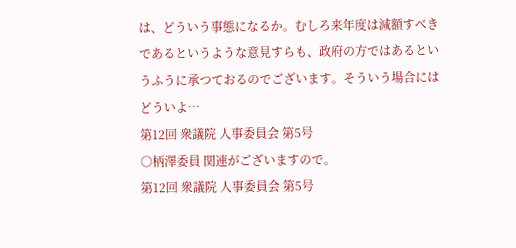は、どういう事態になるか。むしろ来年度は減額すべきであるというような意見すらも、政府の方ではあるというふうに承つておるのでございます。そういう場合にはどういよ…
第12回 衆議院 人事委員会 第5号
○柄澤委員 関連がございますので。
第12回 衆議院 人事委員会 第5号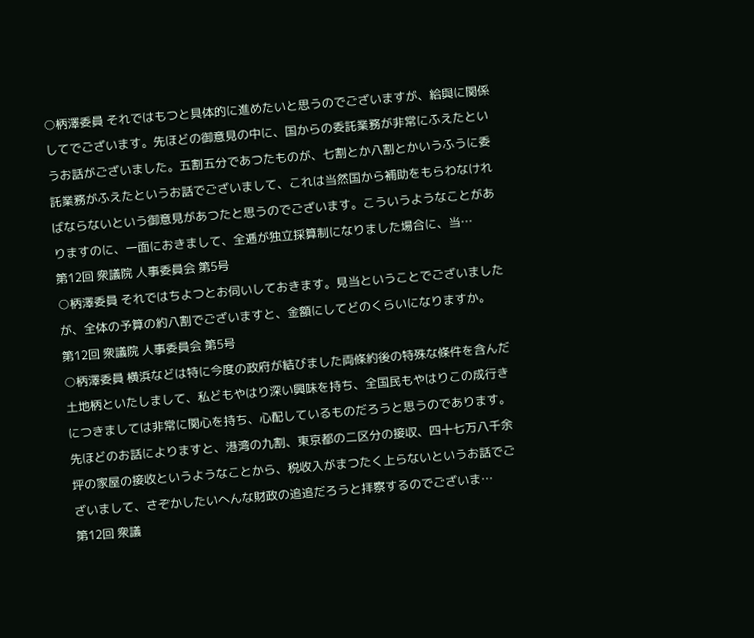○柄澤委員 それではもつと具体的に進めたいと思うのでございますが、給與に関係してでございます。先ほどの御意見の中に、国からの委託業務が非常にふえたというお話がございました。五割五分であつたものが、七割とか八割とかいうふうに委託業務がふえたというお話でございまして、これは当然国から補助をもらわなければならないという御意見があつたと思うのでございます。こういうようなことがありますのに、一面におきまして、全逓が独立採算制になりました場合に、当…
第12回 衆議院 人事委員会 第5号
○柄澤委員 それではちよつとお伺いしておきます。見当ということでございましたが、全体の予算の約八割でございますと、金額にしてどのくらいになりますか。
第12回 衆議院 人事委員会 第5号
○柄澤委員 横浜などは特に今度の政府が結びました両條約後の特殊な條件を含んだ土地柄といたしまして、私どもやはり深い興味を持ち、全国民もやはりこの成行きにつきましては非常に関心を持ち、心配しているものだろうと思うのであります。先ほどのお話によりますと、港湾の九割、東京都の二区分の接収、四十七万八千余坪の家屋の接收というようなことから、税收入がまつたく上らないというお話でございまして、さぞかしたいへんな財政の追追だろうと拝察するのでございま…
第12回 衆議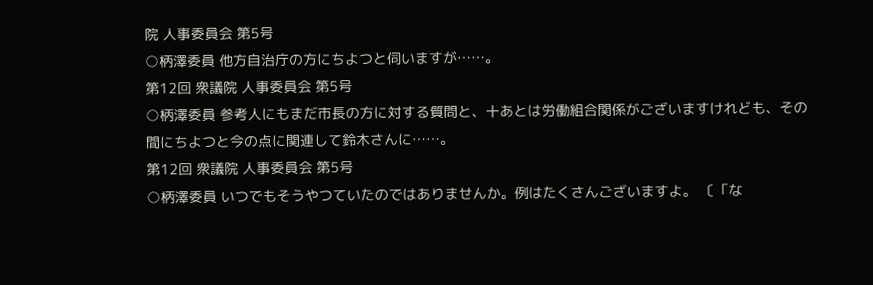院 人事委員会 第5号
○柄澤委員 他方自治庁の方にちよつと伺いますが……。
第12回 衆議院 人事委員会 第5号
○柄澤委員 参考人にもまだ市長の方に対する質問と、十あとは労働組合関係がございますけれども、その間にちよつと今の点に関連して鈴木さんに……。
第12回 衆議院 人事委員会 第5号
○柄澤委員 いつでもそうやつていたのではありませんか。例はたくさんございますよ。 〔「な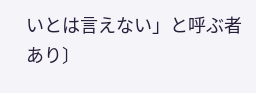いとは言えない」と呼ぶ者あり〕